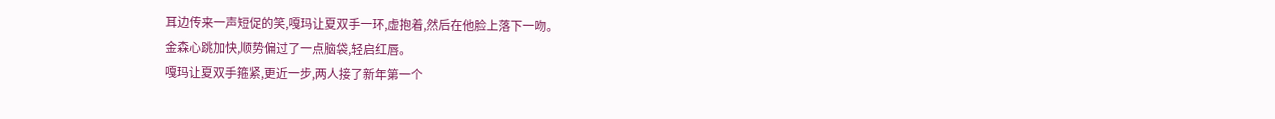耳边传来一声短促的笑,嘎玛让夏双手一环,虚抱着,然后在他脸上落下一吻。
金森心跳加快,顺势偏过了一点脑袋,轻启红唇。
嘎玛让夏双手箍紧,更近一步,两人接了新年第一个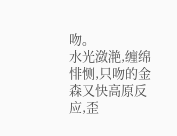吻。
水光潋滟,缠绵悱恻,只吻的金森又快高原反应,歪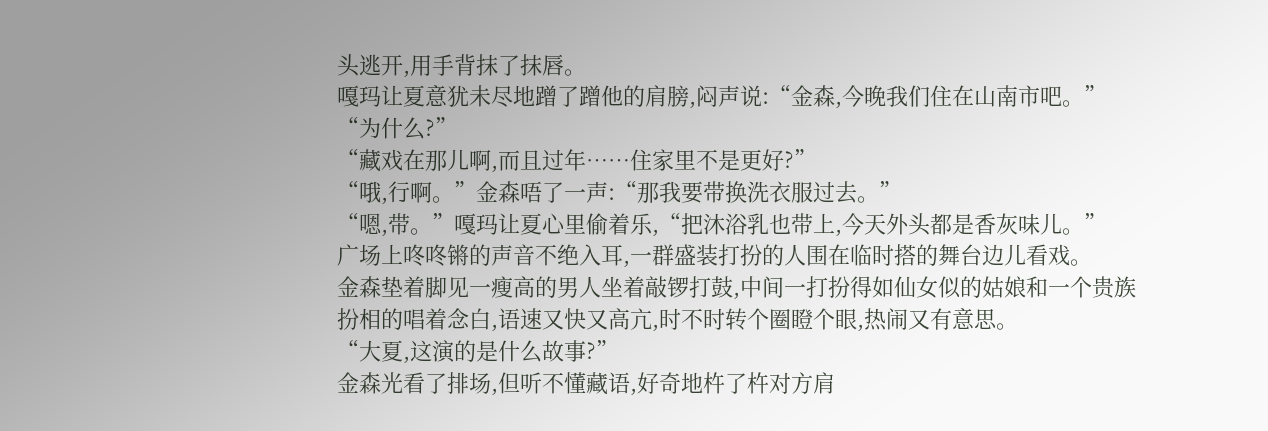头逃开,用手背抹了抹唇。
嘎玛让夏意犹未尽地蹭了蹭他的肩膀,闷声说:“金森,今晚我们住在山南市吧。”
“为什么?”
“藏戏在那儿啊,而且过年……住家里不是更好?”
“哦,行啊。”金森唔了一声:“那我要带换洗衣服过去。”
“嗯,带。”嘎玛让夏心里偷着乐,“把沐浴乳也带上,今天外头都是香灰味儿。”
广场上咚咚锵的声音不绝入耳,一群盛装打扮的人围在临时搭的舞台边儿看戏。
金森垫着脚见一瘦高的男人坐着敲锣打鼓,中间一打扮得如仙女似的姑娘和一个贵族扮相的唱着念白,语速又快又高亢,时不时转个圈瞪个眼,热闹又有意思。
“大夏,这演的是什么故事?”
金森光看了排场,但听不懂藏语,好奇地杵了杵对方肩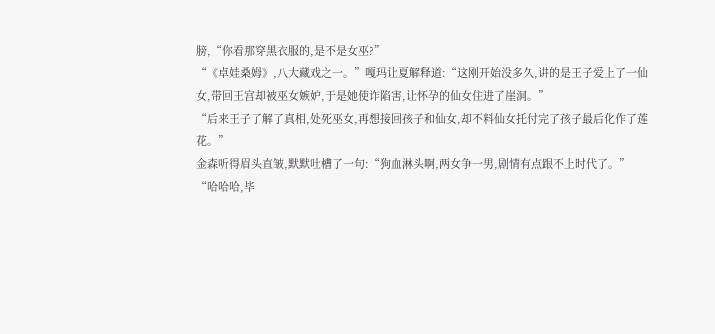膀,“你看那穿黑衣服的,是不是女巫?”
“《卓娃桑姆》,八大藏戏之一。”嘎玛让夏解释道:“这刚开始没多久,讲的是王子爱上了一仙女,带回王宫却被巫女嫉妒,于是她使诈陷害,让怀孕的仙女住进了崖洞。”
“后来王子了解了真相,处死巫女,再想接回孩子和仙女,却不料仙女托付完了孩子最后化作了莲花。”
金森听得眉头直皱,默默吐槽了一句:“狗血淋头啊,两女争一男,剧情有点跟不上时代了。”
“哈哈哈,毕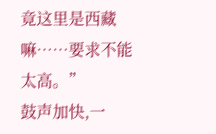竟这里是西藏嘛……要求不能太高。”
鼓声加快,一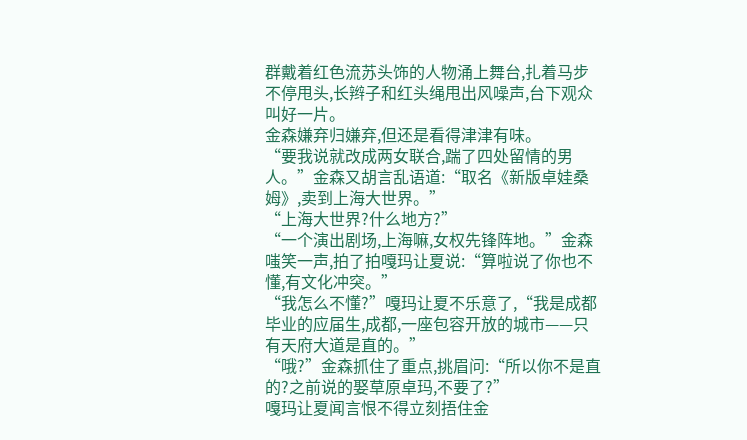群戴着红色流苏头饰的人物涌上舞台,扎着马步不停甩头,长辫子和红头绳甩出风噪声,台下观众叫好一片。
金森嫌弃归嫌弃,但还是看得津津有味。
“要我说就改成两女联合,踹了四处留情的男人。”金森又胡言乱语道:“取名《新版卓娃桑姆》,卖到上海大世界。”
“上海大世界?什么地方?”
“一个演出剧场,上海嘛,女权先锋阵地。”金森嗤笑一声,拍了拍嘎玛让夏说:“算啦说了你也不懂,有文化冲突。”
“我怎么不懂?”嘎玛让夏不乐意了,“我是成都毕业的应届生,成都,一座包容开放的城市——只有天府大道是直的。”
“哦?”金森抓住了重点,挑眉问:“所以你不是直的?之前说的娶草原卓玛,不要了?”
嘎玛让夏闻言恨不得立刻捂住金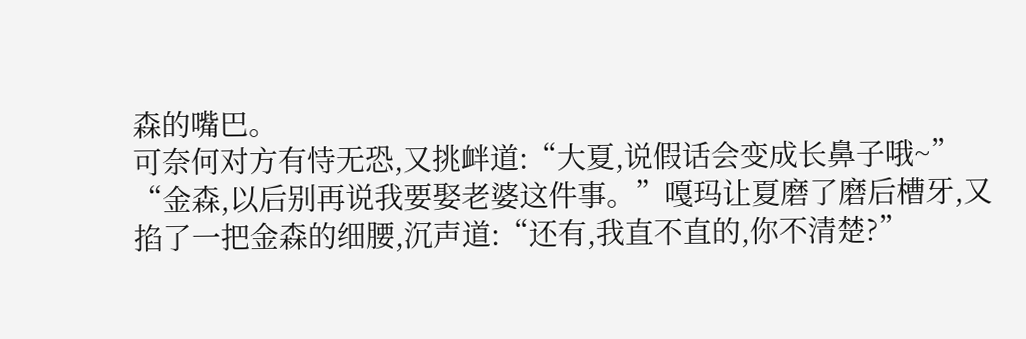森的嘴巴。
可奈何对方有恃无恐,又挑衅道:“大夏,说假话会变成长鼻子哦~”
“金森,以后别再说我要娶老婆这件事。”嘎玛让夏磨了磨后槽牙,又掐了一把金森的细腰,沉声道:“还有,我直不直的,你不清楚?”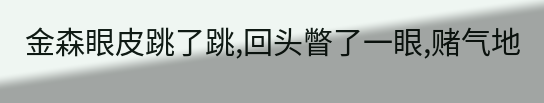金森眼皮跳了跳,回头瞥了一眼,赌气地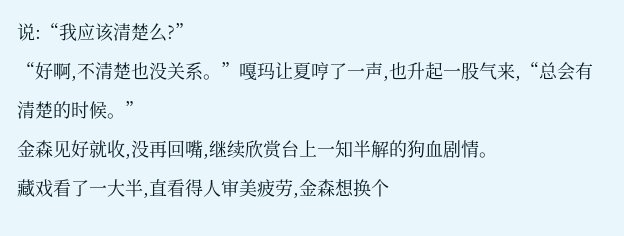说:“我应该清楚么?”
“好啊,不清楚也没关系。”嘎玛让夏哼了一声,也升起一股气来,“总会有清楚的时候。”
金森见好就收,没再回嘴,继续欣赏台上一知半解的狗血剧情。
藏戏看了一大半,直看得人审美疲劳,金森想换个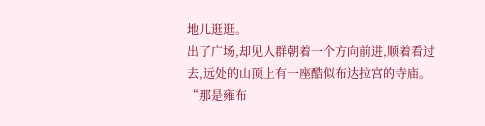地儿逛逛。
出了广场,却见人群朝着一个方向前进,顺着看过去,远处的山顶上有一座酷似布达拉宫的寺庙。
“那是雍布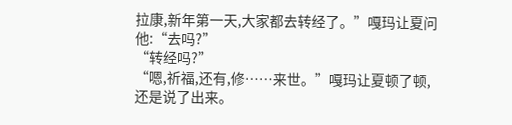拉康,新年第一天,大家都去转经了。”嘎玛让夏问他:“去吗?”
“转经吗?”
“嗯,祈福,还有,修……来世。”嘎玛让夏顿了顿,还是说了出来。